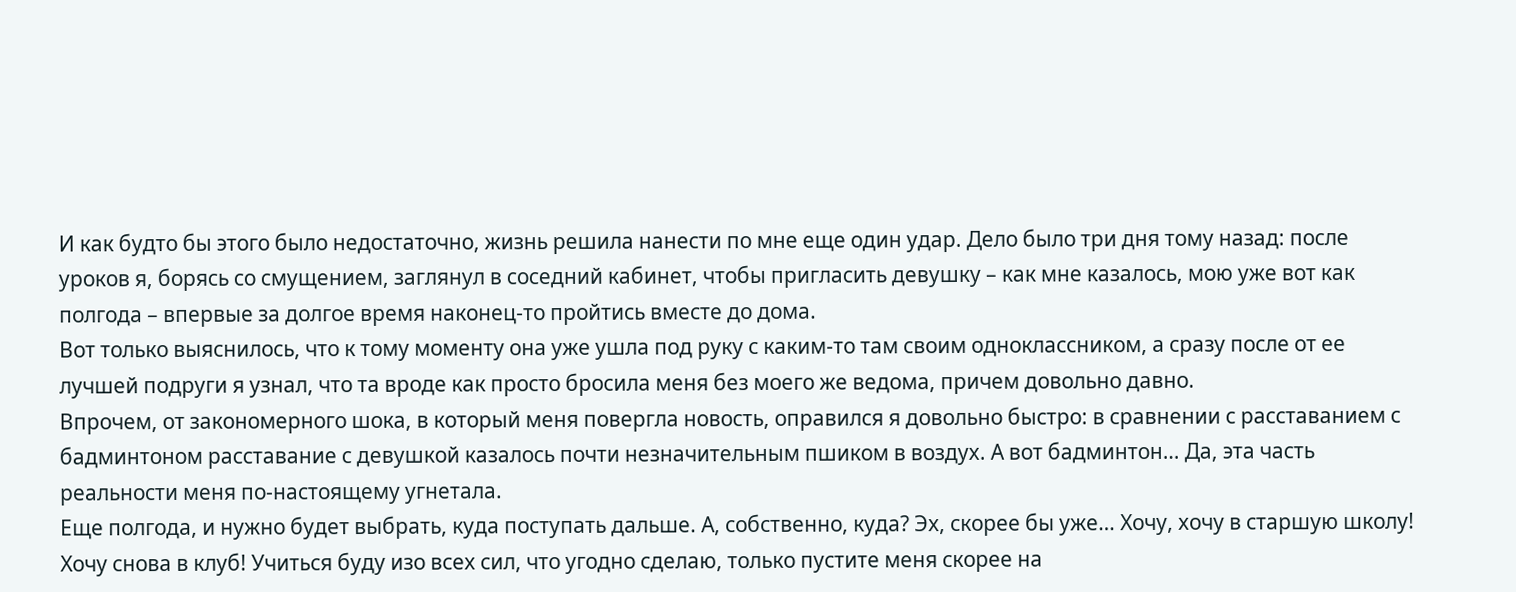И как будто бы этого было недостаточно, жизнь решила нанести по мне еще один удар. Дело было три дня тому назад: после уроков я, борясь со смущением, заглянул в соседний кабинет, чтобы пригласить девушку – как мне казалось, мою уже вот как полгода – впервые за долгое время наконец-то пройтись вместе до дома.
Вот только выяснилось, что к тому моменту она уже ушла под руку с каким-то там своим одноклассником, а сразу после от ее лучшей подруги я узнал, что та вроде как просто бросила меня без моего же ведома, причем довольно давно.
Впрочем, от закономерного шока, в который меня повергла новость, оправился я довольно быстро: в сравнении с расставанием с бадминтоном расставание с девушкой казалось почти незначительным пшиком в воздух. А вот бадминтон… Да, эта часть реальности меня по-настоящему угнетала.
Еще полгода, и нужно будет выбрать, куда поступать дальше. А, собственно, куда? Эх, скорее бы уже… Хочу, хочу в старшую школу! Хочу снова в клуб! Учиться буду изо всех сил, что угодно сделаю, только пустите меня скорее на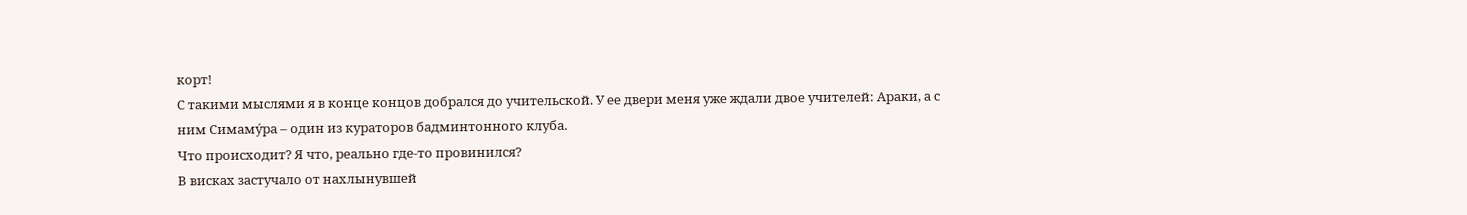корт!
С такими мыслями я в конце концов добрался до учительской. У ее двери меня уже ждали двое учителей: Араки, а с ним Симаму́ра – один из кураторов бадминтонного клуба.
Что происходит? Я что, реально где-то провинился?
В висках застучало от нахлынувшей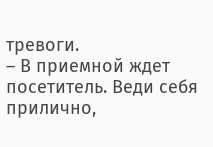тревоги.
– В приемной ждет посетитель. Веди себя прилично,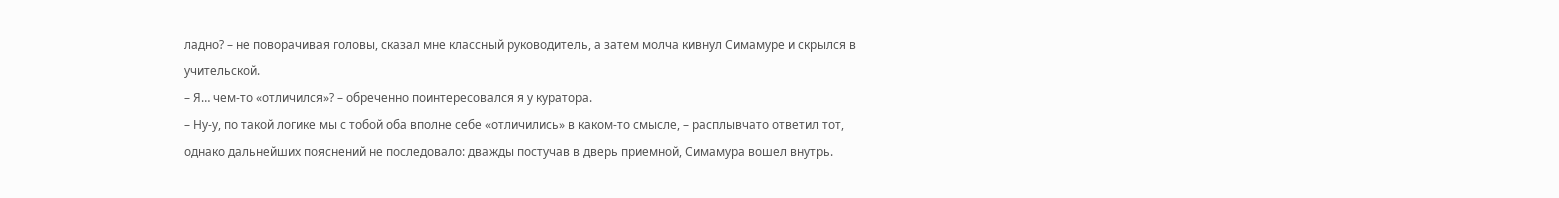ладно? – не поворачивая головы, сказал мне классный руководитель, а затем молча кивнул Симамуре и скрылся в учительской.
– Я… чем-то «отличился»? – обреченно поинтересовался я у куратора.
– Ну-у, по такой логике мы с тобой оба вполне себе «отличились» в каком-то смысле, – расплывчато ответил тот, однако дальнейших пояснений не последовало: дважды постучав в дверь приемной, Симамура вошел внутрь.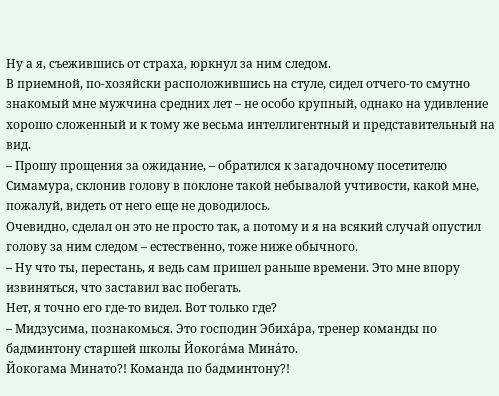Ну а я, съежившись от страха, юркнул за ним следом.
В приемной, по-хозяйски расположившись на стуле, сидел отчего-то смутно знакомый мне мужчина средних лет – не особо крупный, однако на удивление хорошо сложенный и к тому же весьма интеллигентный и представительный на вид.
– Прошу прощения за ожидание, – обратился к загадочному посетителю Симамура, склонив голову в поклоне такой небывалой учтивости, какой мне, пожалуй, видеть от него еще не доводилось.
Очевидно, сделал он это не просто так, а потому и я на всякий случай опустил голову за ним следом – естественно, тоже ниже обычного.
– Ну что ты, перестань, я ведь сам пришел раньше времени. Это мне впору извиняться, что заставил вас побегать.
Нет, я точно его где-то видел. Вот только где?
– Мидзусима, познакомься. Это господин Эбиха́ра, тренер команды по бадминтону старшей школы Йокога́ма Мина́то.
Йокогама Минато?! Команда по бадминтону?!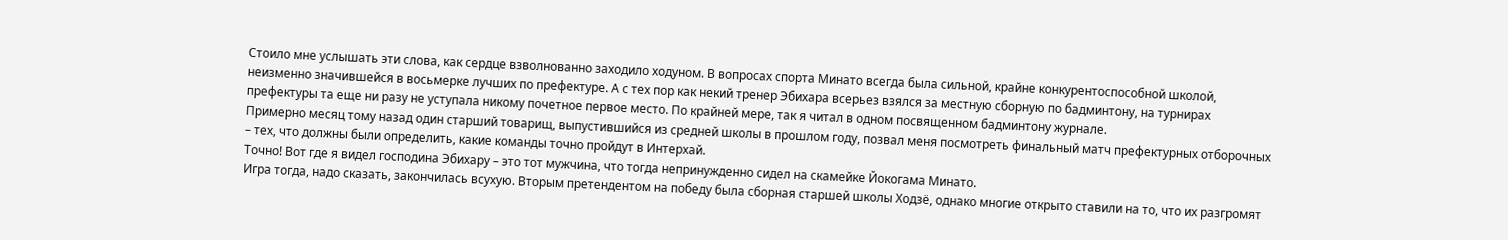Стоило мне услышать эти слова, как сердце взволнованно заходило ходуном. В вопросах спорта Минато всегда была сильной, крайне конкурентоспособной школой, неизменно значившейся в восьмерке лучших по префектуре. А с тех пор как некий тренер Эбихара всерьез взялся за местную сборную по бадминтону, на турнирах префектуры та еще ни разу не уступала никому почетное первое место. По крайней мере, так я читал в одном посвященном бадминтону журнале.
Примерно месяц тому назад один старший товарищ, выпустившийся из средней школы в прошлом году, позвал меня посмотреть финальный матч префектурных отборочных – тех, что должны были определить, какие команды точно пройдут в Интерхай.
Точно! Вот где я видел господина Эбихару – это тот мужчина, что тогда непринужденно сидел на скамейке Йокогама Минато.
Игра тогда, надо сказать, закончилась всухую. Вторым претендентом на победу была сборная старшей школы Ходзё, однако многие открыто ставили на то, что их разгромят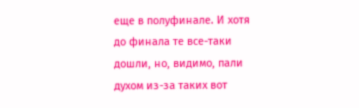еще в полуфинале. И хотя до финала те все-таки дошли, но, видимо, пали духом из-за таких вот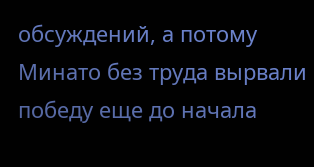обсуждений, а потому Минато без труда вырвали победу еще до начала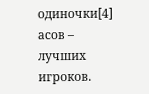одиночки[4] асов – лучших игроков.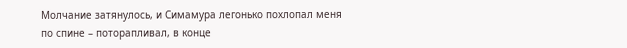Молчание затянулось, и Симамура легонько похлопал меня по спине – поторапливал, в конце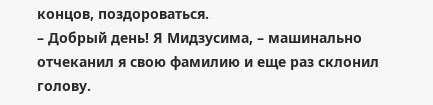концов, поздороваться.
– Добрый день! Я Мидзусима, – машинально отчеканил я свою фамилию и еще раз склонил голову.